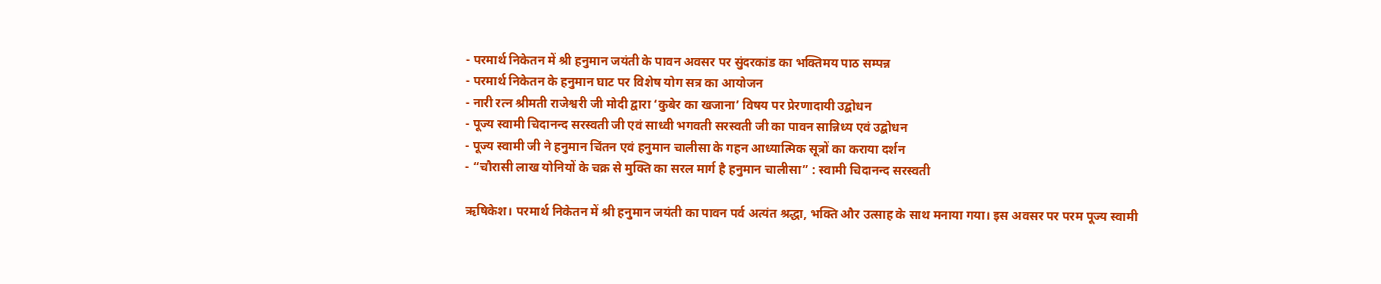- परमार्थ निकेतन में श्री हनुमान जयंती के पावन अवसर पर सुंदरकांड का भक्तिमय पाठ सम्पन्न
- परमार्थ निकेतन के हनुमान घाट पर विशेष योग सत्र का आयोजन
- नारी रत्न श्रीमती राजेश्वरी जी मोदी द्वारा ‘कुबेर का खजाना’ विषय पर प्रेरणादायी उद्बोधन
- पूज्य स्वामी चिदानन्द सरस्वती जी एवं साध्वी भगवती सरस्वती जी का पावन सान्निध्य एवं उद्बोधन
- पूज्य स्वामी जी ने हनुमान चिंतन एवं हनुमान चालीसा के गहन आध्यात्मिक सूत्रों का कराया दर्शन
- “चौरासी लाख योनियों के चक्र से मुक्ति का सरल मार्ग है हनुमान चालीसा” : स्वामी चिदानन्द सरस्वती

ऋषिकेश। परमार्थ निकेतन में श्री हनुमान जयंती का पावन पर्व अत्यंत श्रद्धा, भक्ति और उत्साह के साथ मनाया गया। इस अवसर पर परम पूज्य स्वामी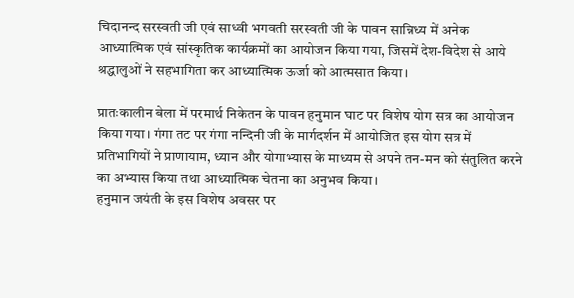चिदानन्द सरस्वती जी एवं साध्वी भगवती सरस्वती जी के पावन सान्निध्य में अनेक आध्यात्मिक एवं सांस्कृतिक कार्यक्रमों का आयोजन किया गया, जिसमें देश-विदेश से आये श्रद्धालुओं ने सहभागिता कर आध्यात्मिक ऊर्जा को आत्मसात किया।

प्रातःकालीन बेला में परमार्थ निकेतन के पावन हनुमान घाट पर विशेष योग सत्र का आयोजन किया गया। गंगा तट पर गंगा नन्दिनी जी के मार्गदर्शन में आयोजित इस योग सत्र में प्रतिभागियों ने प्राणायाम, ध्यान और योगाभ्यास के माध्यम से अपने तन-मन को संतुलित करने का अभ्यास किया तथा आध्यात्मिक चेतना का अनुभव किया।
हनुमान जयंती के इस विशेष अवसर पर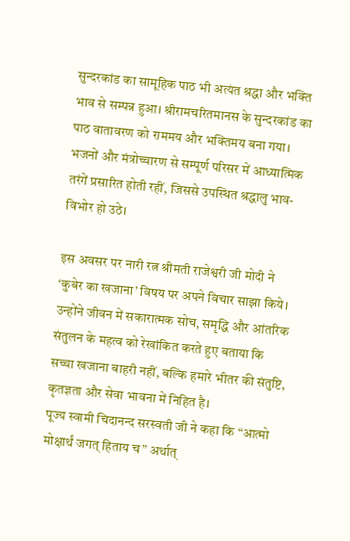सुन्दरकांड का सामूहिक पाठ भी अत्यंत श्रद्धा और भक्ति भाव से सम्पन्न हुआ। श्रीरामचरितमानस के सुन्दरकांड का पाठ वातावरण को राममय और भक्तिमय बना गया। भजनों और मंत्रोच्चारण से सम्पूर्ण परिसर में आध्यात्मिक तरंगें प्रसारित होती रहीं, जिससे उपस्थित श्रद्धालु भाव-विभोर हो उठे।

इस अवसर पर नारी रत्न श्रीमती राजेश्वरी जी मोदी ने ‘कुबेर का खजाना’ विषय पर अपने विचार साझा किये। उन्होंने जीवन में सकारात्मक सोच, समृद्धि और आंतरिक संतुलन के महत्व को रेखांकित करते हुए बताया कि सच्चा खजाना बाहरी नहीं, बल्कि हमारे भीतर की संतुष्टि, कृतज्ञता और सेवा भावना में निहित है।
पूज्य स्वामी चिदानन्द सरस्वती जी ने कहा कि “आत्मो मोक्षार्थं जगत् हिताय च” अर्थात्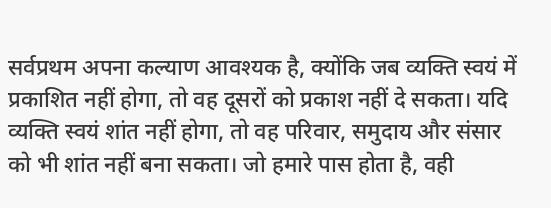सर्वप्रथम अपना कल्याण आवश्यक है, क्योंकि जब व्यक्ति स्वयं में प्रकाशित नहीं होगा, तो वह दूसरों को प्रकाश नहीं दे सकता। यदि व्यक्ति स्वयं शांत नहीं होगा, तो वह परिवार, समुदाय और संसार को भी शांत नहीं बना सकता। जो हमारे पास होता है, वही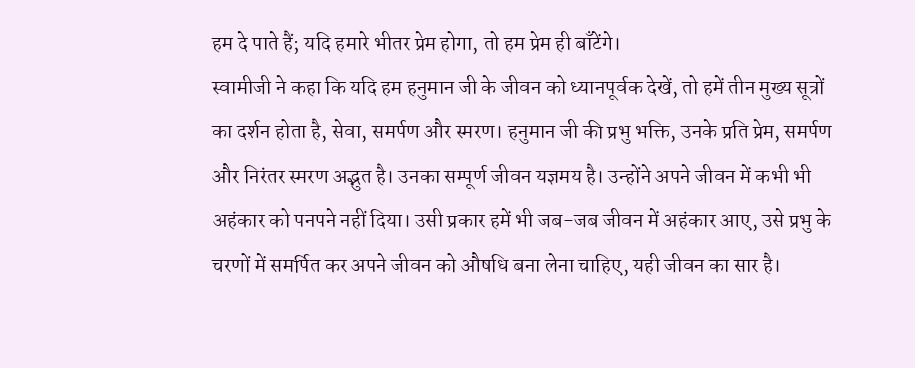हम दे पाते हैं; यदि हमारे भीतर प्रेम होगा, तो हम प्रेम ही बाँटेंगे।
स्वामीजी ने कहा कि यदि हम हनुमान जी के जीवन को ध्यानपूर्वक देखें, तो हमें तीन मुख्य सूत्रों का दर्शन होता है, सेवा, समर्पण और स्मरण। हनुमान जी की प्रभु भक्ति, उनके प्रति प्रेम, समर्पण और निरंतर स्मरण अद्भुत है। उनका सम्पूर्ण जीवन यज्ञमय है। उन्होंने अपने जीवन में कभी भी अहंकार को पनपने नहीं दिया। उसी प्रकार हमें भी जब-जब जीवन में अहंकार आए, उसे प्रभु के चरणों में समर्पित कर अपने जीवन को औषधि बना लेना चाहिए, यही जीवन का सार है।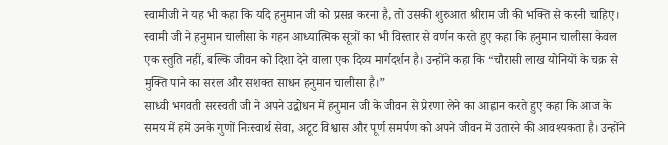स्वामीजी ने यह भी कहा कि यदि हनुमान जी को प्रसन्न करना है, तो उसकी शुरुआत श्रीराम जी की भक्ति से करनी चाहिए।
स्वामी जी ने हनुमान चालीसा के गहन आध्यात्मिक सूत्रों का भी विस्तार से वर्णन करते हुए कहा कि हनुमान चालीसा केवल एक स्तुति नहीं, बल्कि जीवन को दिशा देने वाला एक दिव्य मार्गदर्शन है। उन्होंने कहा कि “चौरासी लाख योनियों के चक्र से मुक्ति पाने का सरल और सशक्त साधन हनुमान चालीसा है।”
साध्वी भगवती सरस्वती जी ने अपने उद्बोधन में हनुमान जी के जीवन से प्रेरणा लेने का आह्वान करते हुए कहा कि आज के समय में हमें उनके गुणों निःस्वार्थ सेवा, अटूट विश्वास और पूर्ण समर्पण को अपने जीवन में उतारने की आवश्यकता है। उन्होंने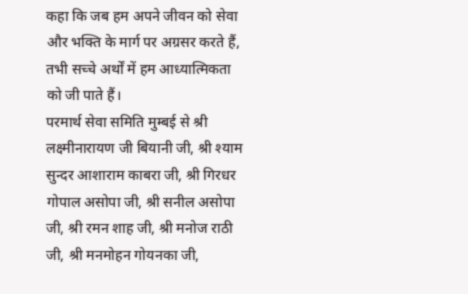कहा कि जब हम अपने जीवन को सेवा और भक्ति के मार्ग पर अग्रसर करते हैं, तभी सच्चे अर्थों में हम आध्यात्मिकता को जी पाते हैं।
परमार्थ सेवा समिति मुम्बई से श्री लक्ष्मीनारायण जी बियानी जी, श्री श्याम सुन्दर आशाराम काबरा जी, श्री गिरधर गोपाल असोपा जी, श्री सनील असोपा जी, श्री रमन शाह जी, श्री मनोज राठी जी, श्री मनमोहन गोयनका जी,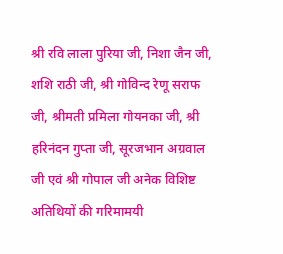श्री रवि लाला पुरिया जी, निशा जैन जी, शशि राठी जी, श्री गोविन्द रेणू सराफ जी, श्रीमती प्रमिला गोयनका जी, श्री हरिनंदन गुप्ता जी, सूरजभान अग्रवाल जी एवं श्री गोपाल जी अनेक विशिष्ट अतिथियों की गरिमामयी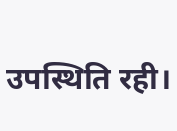उपस्थिति रही।